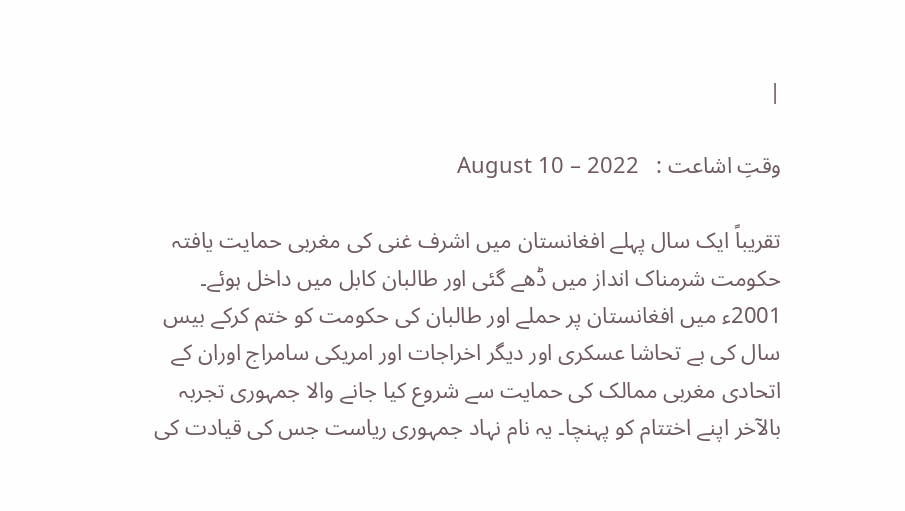|

وقتِ اشاعت :   August 10 – 2022

تقریباً ایک سال پہلے افغانستان میں اشرف غنی کی مغربی حمایت یافتہ حکومت شرمناک انداز میں ڈھے گئی اور طالبان کابل میں داخل ہوئے۔ 2001ء میں افغانستان پر حملے اور طالبان کی حکومت کو ختم کرکے بیس سال کی بے تحاشا عسکری اور دیگر اخراجات اور امریکی سامراج اوران کے اتحادی مغربی ممالک کی حمایت سے شروع کیا جانے والا جمہوری تجربہ بالآخر اپنے اختتام کو پہنچا۔ یہ نام نہاد جمہوری ریاست جس کی قیادت کی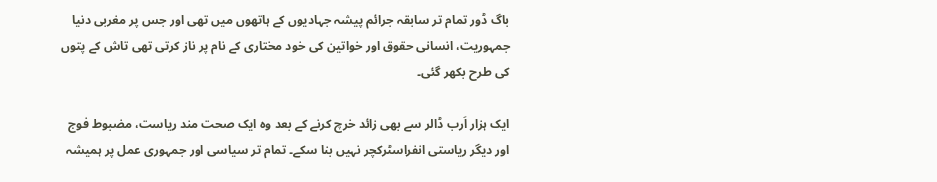باگ ڈور تمام تر سابقہ جرائم پیشہ جہادیوں کے ہاتھوں میں تھی اور جس پر مغربی دنیا جمہوریت، انسانی حقوق اور خواتین کی خود مختاری کے نام پر ناز کرتی تھی تاش کے پتوں کی طرح بکھر گئی۔

ایک ہزار اَرب ڈالر سے بھی زائد خرچ کرنے کے بعد وہ ایک صحت مند ریاست، مضبوط فوج اور دیگر ریاستی انفراسٹرکچر نہیں بنا سکے۔ تمام تر سیاسی اور جمہوری عمل پر ہمیشہ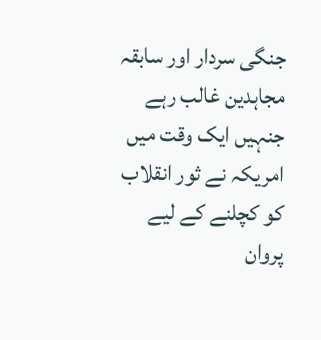جنگی سردار اور سابقہ مجاہدین غالب رہے جنہیں ایک وقت میں امریکہ نے ثور انقلاب کو کچلنے کے لیے پروان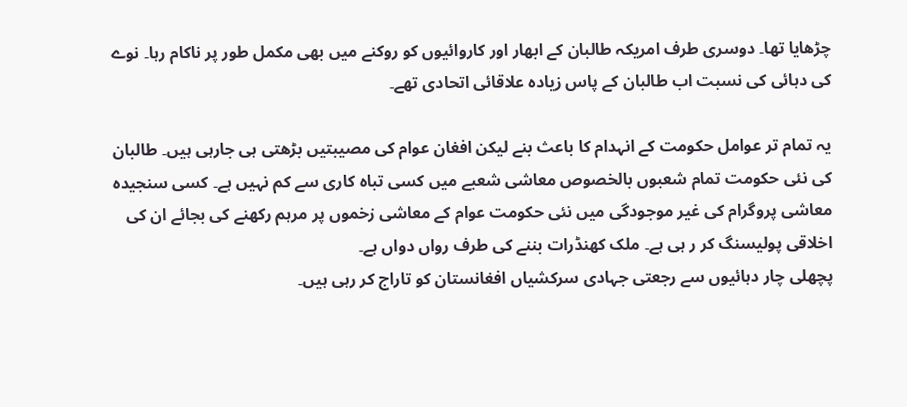چڑھایا تھا۔ دوسری طرف امریکہ طالبان کے ابھار اور کاروائیوں کو روکنے میں بھی مکمل طور پر ناکام رہا۔ نوے کی دہائی کی نسبت اب طالبان کے پاس زیادہ علاقائی اتحادی تھے۔

یہ تمام تر عوامل حکومت کے انہدام کا باعث بنے لیکن افغان عوام کی مصیبتیں بڑھتی ہی جارہی ہیں۔ طالبان کی نئی حکومت تمام شعبوں بالخصوص معاشی شعبے میں کسی تباہ کاری سے کم نہیں ہے۔ کسی سنجیدہ معاشی پروگرام کی غیر موجودگی میں نئی حکومت عوام کے معاشی زخموں پر مرہم رکھنے کی بجائے ان کی اخلاقی پولیسنگ کر ر ہی ہے۔ ملک کھنڈرات بننے کی طرف رواں دواں ہے۔
پچھلی چار دہائیوں سے رجعتی جہادی سرکشیاں افغانستان کو تاراج کر رہی ہیں۔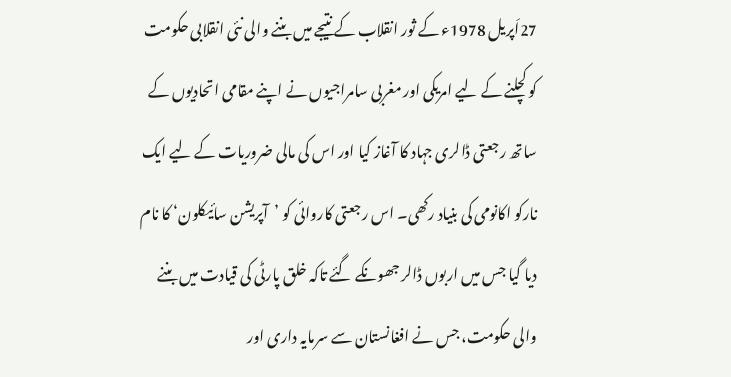27اَپریل 1978ء کے ثور انقلاب کے نتیجے میں بننے والی نئی انقلابی حکومت کو کچلنے کے لیے امریکی اور مغربی سامراجیوں نے اپنے مقامی اتحادیوں کے ساتھ رجعتی ڈالری جہاد کا آغاز کیا اور اس کی مالی ضروریات کے لیے ایک نارکو اکانومی کی بنیاد رکھی۔ اس رجعتی کاروائی کو ’آپریشن سائیکلون‘ کا نام دیا گیا جس میں اربوں ڈالر جھونکے گئے تاکہ خلق پارٹی کی قیادت میں بننے والی حکومت، جس نے افغانستان سے سرمایہ داری اور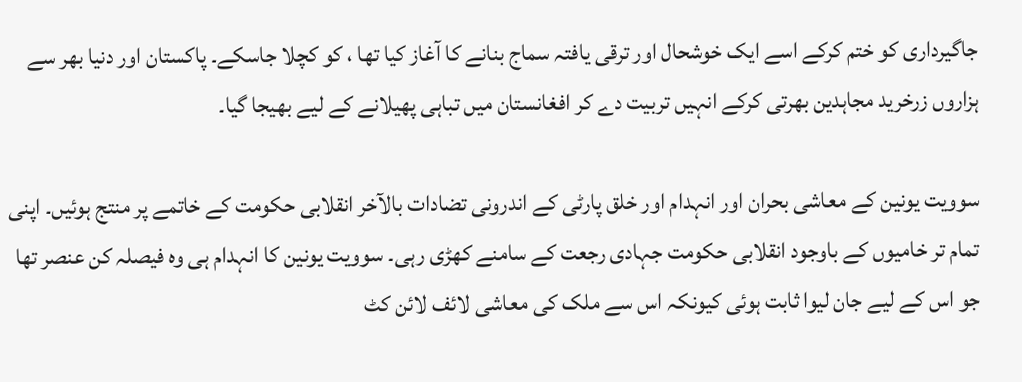جاگیرداری کو ختم کرکے اسے ایک خوشحال اور ترقی یافتہ سماج بنانے کا آغاز کیا تھا ، کو کچلا جاسکے۔ پاکستان اور دنیا بھر سے ہزاروں زرخرید مجاہدین بھرتی کرکے انہیں تربیت دے کر افغانستان میں تباہی پھیلانے کے لیے بھیجا گیا۔

سوویت یونین کے معاشی بحران اور انہدام اور خلق پارٹی کے اندرونی تضادات بالآخر انقلابی حکومت کے خاتمے پر منتج ہوئیں۔ اپنی تمام تر خامیوں کے باوجود انقلابی حکومت جہادی رجعت کے سامنے کھڑی رہی۔ سوویت یونین کا انہدام ہی وہ فیصلہ کن عنصر تھا جو اس کے لیے جان لیوا ثابت ہوئی کیونکہ اس سے ملک کی معاشی لائف لائن کٹ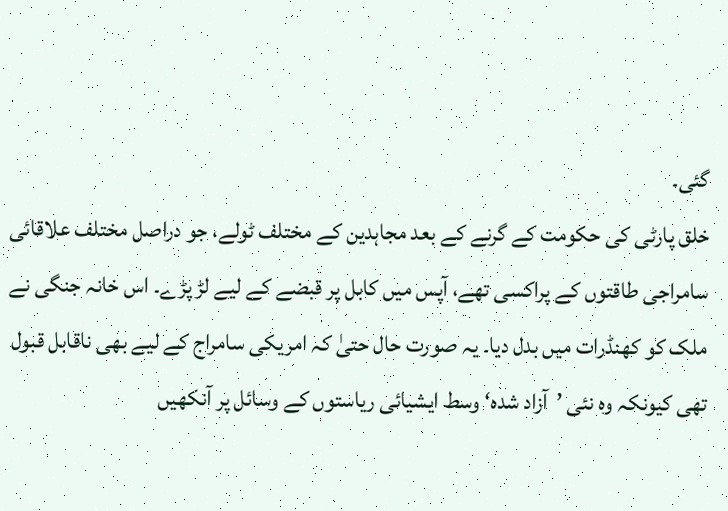گئی۔
خلق پارٹی کی حکومت کے گرنے کے بعد مجاہدین کے مختلف ٹولے، جو دراصل مختلف علاقائی سامراجی طاقتوں کے پراکسی تھے، آپس میں کابل پر قبضے کے لیے لڑ پڑے۔ اس خانہ جنگی نے ملک کو کھنڈرات میں بدل دیا۔ یہ صورت حال حتیٰ کہ امریکی سامراج کے لیے بھی ناقابل قبول تھی کیونکہ وہ نئی ’آزاد شدہ‘ وسط ایشیائی ریاستوں کے وسائل پر آنکھیں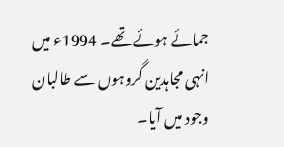جمائے ہوئے تھے۔ 1994ء میں انہی مجاہدین گروہوں سے طالبان وجود میں آیا۔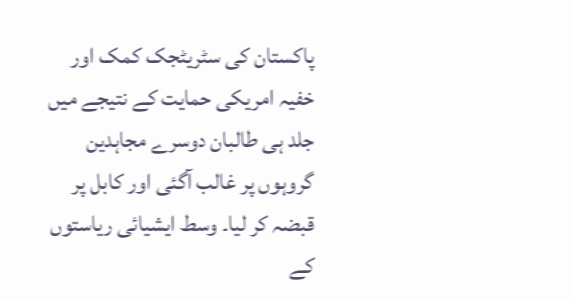پاکستان کی سٹریٹجک کمک اور خفیہ امریکی حمایت کے نتیجے میں جلد ہی طالبان دوسرے مجاہدین گروہوں پر غالب آگئی اور کابل پر قبضہ کر لیا۔ وسط ایشیائی ریاستوں کے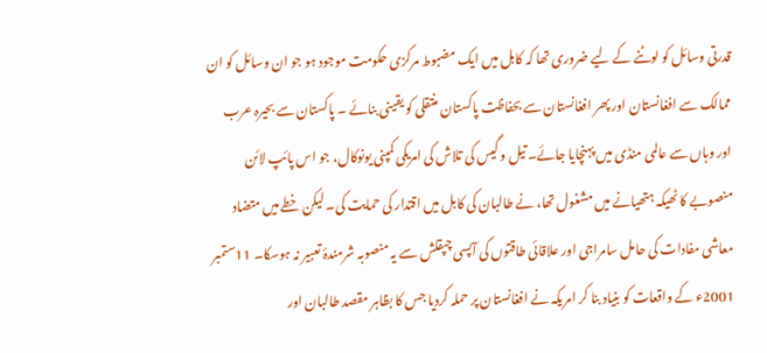قدرتی وسائل کو لوٹنے کے لیے ضروری تھا کہ کابل میں ایک مضبوط مرکزی حکومت موجود ہو جو ان وسائل کو ان ممالک سے افغانستان اور پھر افغانستان سے بحفاظت پاکستان منتقلی کو یقینی بنائے ۔ پاکستان سے بحیرہ عرب اور وہاں سے عالمی منڈی میں پہنچایا جائے۔ تیل و گیس کی تلاش کی امریکی کمپنی یونوکال، جو اس پائپ لائن منصوبے کا ٹھیکہ ہتھیانے میں مشغول تھا، نے طالبان کی کابل میں اقتدار کی حمایت کی۔ لیکن خطے میں متضاد معاشی مفادات کی حامل سامراجی اور علاقائی طاقتوں کی آپسی چپقلش سے یہ منصوبہ شرمندۂ تعبیر نہ ہوسکا۔ 11ستمبر 2001ء کے واقعات کو بنیاد بنا کر امریکہ نے افغانستان پر حملہ کردیا جس کا بظاہر مقصد طالبان اور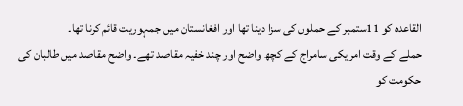القاعدہ کو 11ستمبر کے حملوں کی سزا دینا تھا اور افغانستان میں جمہوریت قائم کرنا تھا۔
حملے کے وقت امریکی سامراج کے کچھ واضح اور چند خفیہ مقاصد تھے۔ واضح مقاصد میں طالبان کی حکومت کو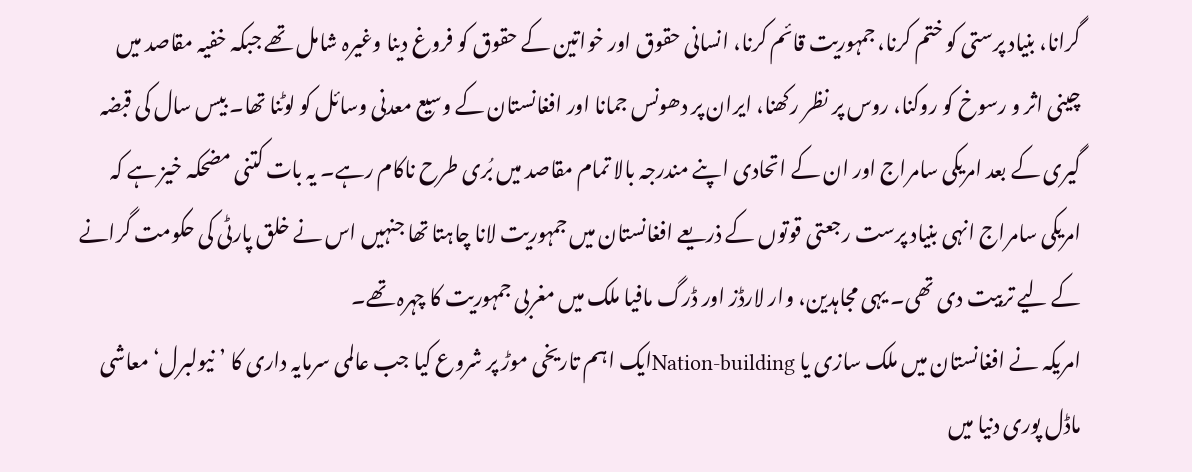گرانا، بنیاد پرستی کو ختم کرنا، جمہوریت قائم کرنا، انسانی حقوق اور خواتین کے حقوق کو فروغ دینا وغیرہ شامل تھے جبکہ خفیہ مقاصد میں چینی اثر و رسوخ کو روکنا، روس پر نظر رکھنا، ایران پر دھونس جمانا اور افغانستان کے وسیع معدنی وسائل کو لوٹنا تھا۔ بیس سال کی قبضہ گیری کے بعد امریکی سامراج اور ان کے اتحادی اپنے مندرجہ بالا تمام مقاصد میں بُری طرح ناکام رہے۔ یہ بات کتنی مضحکہ خیز ہے کہ امریکی سامراج انہی بنیاد پرست رجعتی قوتوں کے ذریعے افغانستان میں جمہوریت لانا چاہتا تھا جنہیں اس نے خلق پارٹی کی حکومت گرانے کے لیے تربیت دی تھی۔ یہی مجاہدین، وار لارڈز اور ڈرگ مافیا ملک میں مغربی جمہوریت کا چہرہ تھے۔
امریکہ نے افغانستان میں ملک سازی یا Nation-buildingایک اہم تاریخی موڑ پر شروع کیا جب عالمی سرمایہ داری کا ’نیولبرل‘ معاشی ماڈل پوری دنیا میں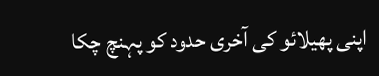اپنی پھیلائو کی آخری حدود کو پہنچ چکا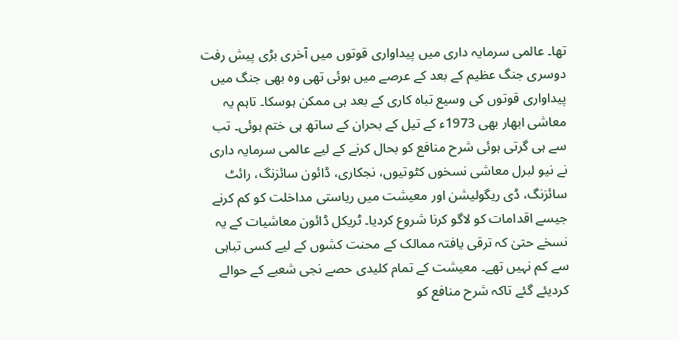تھا۔ عالمی سرمایہ داری میں پیداواری قوتوں میں آخری بڑی پیش رفت دوسری جنگ عظیم کے بعد کے عرصے میں ہوئی تھی وہ بھی جنگ میں پیداواری قوتوں کی وسیع تباہ کاری کے بعد ہی ممکن ہوسکا۔ تاہم یہ معاشی ابھار بھی 1973ء کے تیل کے بحران کے ساتھ ہی ختم ہوئی۔ تب سے ہی گرتی ہوئی شرح منافع کو بحال کرنے کے لیے عالمی سرمایہ داری نے نیو لبرل معاشی نسخوں کٹوتیوں، نجکاری، ڈائون سائزنگ، رائٹ سائزنگ، ڈی ریگولیشن اور معیشت میں ریاستی مداخلت کو کم کرنے جیسے اقدامات کو لاگو کرنا شروع کردیا۔ ٹریکل ڈائون معاشیات کے یہ نسخے حتیٰ کہ ترقی یافتہ ممالک کے محنت کشوں کے لیے کسی تباہی سے کم نہیں تھے۔ معیشت کے تمام کلیدی حصے نجی شعبے کے حوالے کردیئے گئے تاکہ شرح منافع کو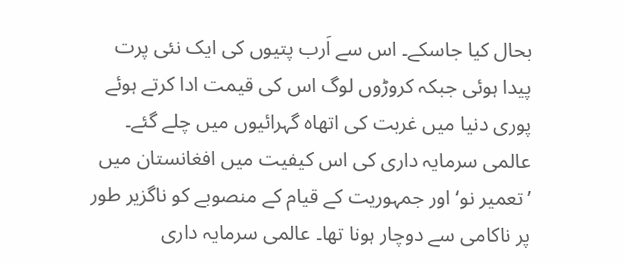بحال کیا جاسکے۔ اس سے اَرب پتیوں کی ایک نئی پرت پیدا ہوئی جبکہ کروڑوں لوگ اس کی قیمت ادا کرتے ہوئے پوری دنیا میں غربت کی اتھاہ گہرائیوں میں چلے گئے۔
عالمی سرمایہ داری کی اس کیفیت میں افغانستان میں ’تعمیر نو‘ اور جمہوریت کے قیام کے منصوبے کو ناگزیر طور پر ناکامی سے دوچار ہونا تھا۔ عالمی سرمایہ داری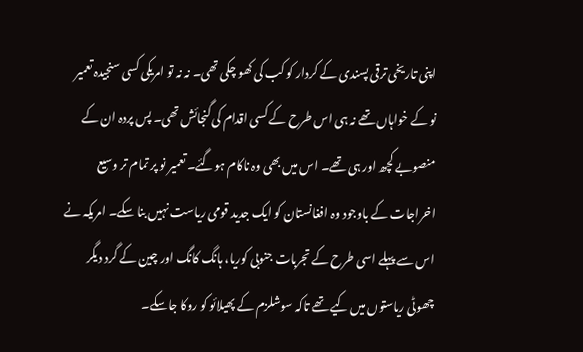اپنی تاریخی ترقی پسندی کے کردار کو کب کی کھو چکی تھی۔ نہ نہ تو امریکی کسی سنجیدہ تعمیر نو کے خواہاں تھے نہ ہی اس طرح کے کسی اقدام کی گنجائش تھی۔ پس پردہ ان کے منصوبے کچھ اور ہی تھے۔ اس میں بھی وہ ناکام ہوگئے۔ تعمیر نو پر تمام تر وسیع اخراجات کے باوجود وہ افغانستان کو ایک جدید قومی ریاست نہیں بنا سکے۔ امریکہ نے اس سے پہلے اسی طرح کے تجربات جنوبی کوریا، ہانگ کانگ اور چین کے گرد دیگر چھوٹی ریاستوں میں کیے تھے تاکہ سوشلزم کے پھیلائو کو روکا جاسکے۔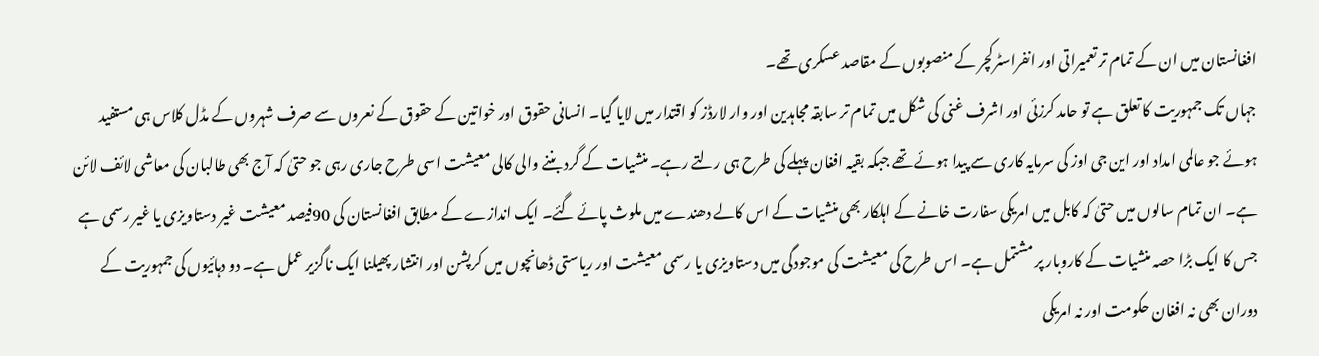افغانستان میں ان کے تمام تر تعمیراتی اور انفراسٹرکچر کے منصوبوں کے مقاصد عسکری تھے۔
جہاں تک جمہوریت کا تعلق ہے تو حامد کرزئی اور اشرف غنی کی شکل میں تمام تر سابقہ مجاہدین اور وار لارڈز کو اقتدار میں لایا گیا۔ انسانی حقوق اور خواتین کے حقوق کے نعروں سے صرف شہروں کے مڈل کلاس ہی مستفید ہوئے جو عالمی امداد اور این جی اوز کی سرمایہ کاری سے پیدا ہوئے تھے جبکہ بقیہ افغان پہلے کی طرح ہی رلتے رہے۔ منشیات کے گرد بننے والی کالی معیشت اسی طرح جاری رہی جو حتیٰ کہ آج بھی طالبان کی معاشی لائف لائن ہے۔ ان تمام سالوں میں حتیٰ کہ کابل میں امریکی سفارت خانے کے اہلکار بھی منشیات کے اس کالے دھندے میں ملوث پائے گئے۔ ایک اندازے کے مطابق افغانستان کی 90فیصد معیشت غیر دستاویزی یا غیر رسمی ہے جس کا ایک بڑا حصہ منشیات کے کاروبار پر مشتمل ہے۔ اس طرح کی معیشت کی موجودگی میں دستاویزی یا رسمی معیشت اور ریاستی ڈھانچوں میں کرپشن اور انتشار پھیلنا ایک ناگزیر عمل ہے۔ دو دہائیوں کی جمہوریت کے دوران بھی نہ افغان حکومت اور نہ امریکی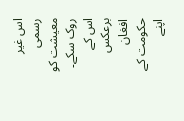اس غیر رسمی معیشت کو روک سکے۔ اس کے برعکس افغان حکومت کے اپنے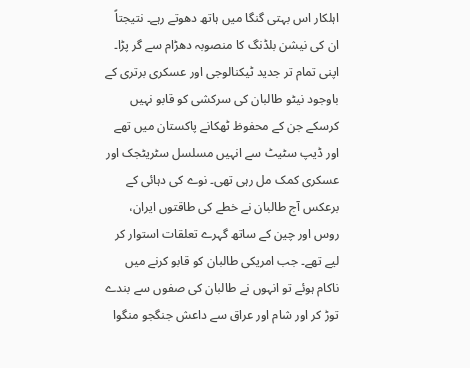اہلکار اس بہتی گنگا میں ہاتھ دھوتے رہے۔ نتیجتاً ان کی نیشن بلڈنگ کا منصوبہ دھڑام سے گر پڑا۔
اپنی تمام تر جدید ٹیکنالوجی اور عسکری برتری کے باوجود نیٹو طالبان کی سرکشی کو قابو نہیں کرسکے جن کے محفوظ ٹھکانے پاکستان میں تھے اور ڈیپ سٹیٹ سے انہیں مسلسل سٹریٹجک اور عسکری کمک مل رہی تھی۔ نوے کی دہائی کے برعکس آج طالبان نے خطے کی طاقتوں ایران، روس اور چین کے ساتھ گہرے تعلقات استوار کر لیے تھے۔ جب امریکی طالبان کو قابو کرنے میں ناکام ہوئے تو انہوں نے طالبان کی صفوں سے بندے توڑ کر اور شام اور عراق سے داعش جنگجو منگوا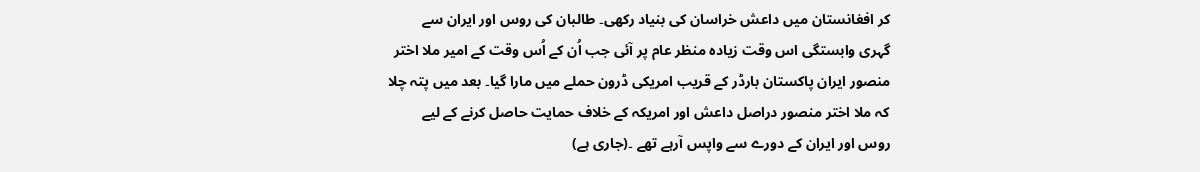کر افغانستان میں داعش خراسان کی بنیاد رکھی۔ طالبان کی روس اور ایران سے گہری وابستگی اس وقت زیادہ منظر عام پر آئی جب اُن کے اُس وقت کے امیر ملا اختر منصور ایران پاکستان بارڈر کے قریب امریکی ڈرون حملے میں مارا گیا۔ بعد میں پتہ چلا کہ ملا اختر منصور دراصل داعش اور امریکہ کے خلاف حمایت حاصل کرنے کے لیے روس اور ایران کے دورے سے واپس آرہے تھے ۔(جاری ہے)